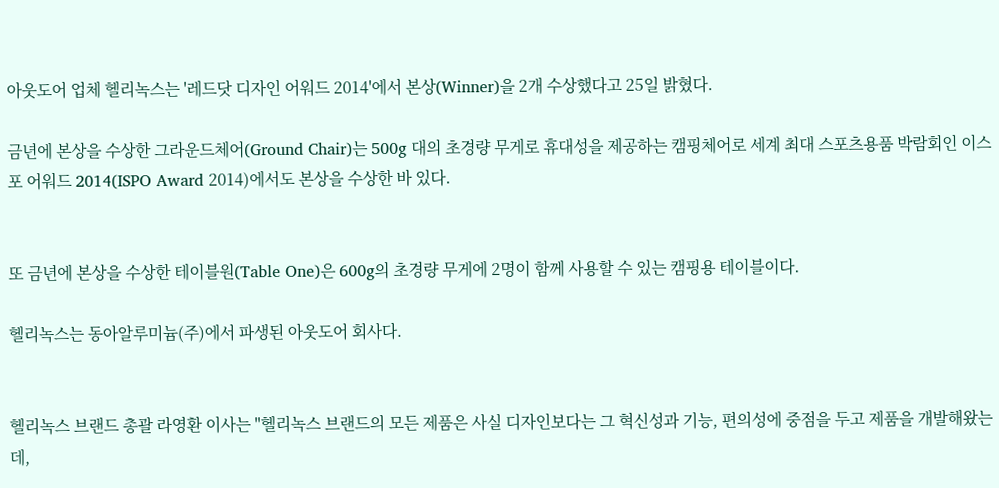아웃도어 업체 헬리녹스는 '레드닷 디자인 어워드 2014'에서 본상(Winner)을 2개 수상했다고 25일 밝혔다.

금년에 본상을 수상한 그라운드체어(Ground Chair)는 500g 대의 초경량 무게로 휴대성을 제공하는 캠핑체어로 세계 최대 스포츠용품 박람회인 이스포 어워드 2014(ISPO Award 2014)에서도 본상을 수상한 바 있다.


또 금년에 본상을 수상한 테이블원(Table One)은 600g의 초경량 무게에 2명이 함께 사용할 수 있는 캠핑용 테이블이다.

헬리녹스는 동아알루미늄(주)에서 파생된 아웃도어 회사다.


헬리녹스 브랜드 총괄 라영환 이사는 "헬리녹스 브랜드의 모든 제품은 사실 디자인보다는 그 혁신성과 기능, 편의성에 중점을 두고 제품을 개발해왔는데,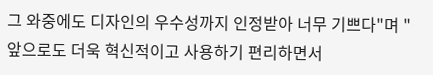그 와중에도 디자인의 우수성까지 인정받아 너무 기쁘다"며 "앞으로도 더욱 혁신적이고 사용하기 편리하면서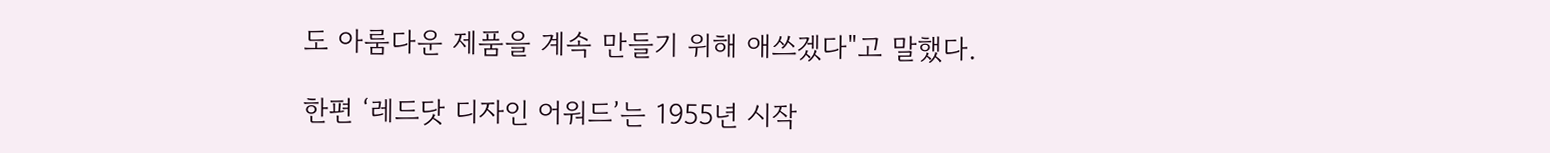도 아룸다운 제품을 계속 만들기 위해 애쓰겠다"고 말했다.

한편 ‘레드닷 디자인 어워드’는 1955년 시작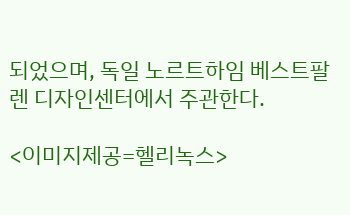되었으며, 독일 노르트하임 베스트팔렌 디자인센터에서 주관한다.

<이미지제공=헬리녹스>